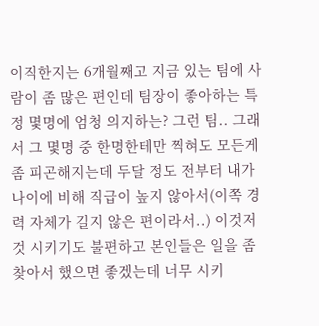이직한지는 6개월째고 지금 있는 팀에 사람이 좀 많은 편인데 팀장이 좋아하는 특정 몇명에 엄청 의지하는? 그런 팀.. 그래서 그 몇명 중 한명한테만 찍혀도 모든게 좀 피곤해지는데 두달 정도 전부터 내가 나이에 비해 직급이 높지 않아서(이쪽 경력 자체가 길지 않은 편이라서..) 이것저것 시키기도 불편하고 본인들은 일을 좀 찾아서 했으면 좋겠는데 너무 시키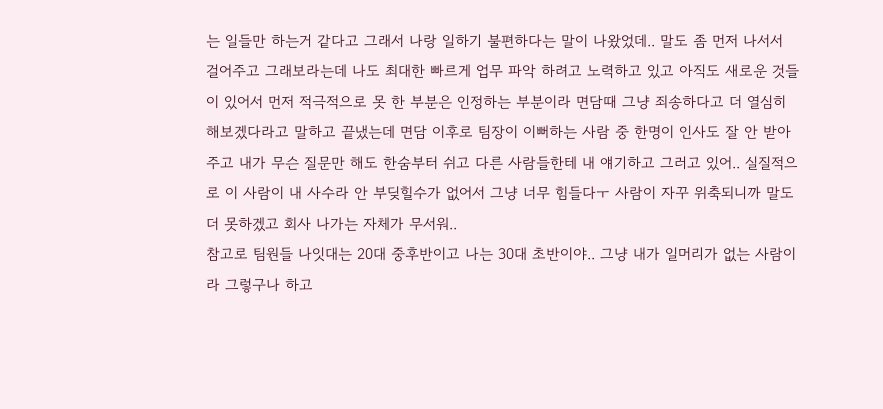는 일들만 하는거 같다고 그래서 나랑 일하기 불편하다는 말이 나왔었데.. 말도 좀 먼저 나서서 걸어주고 그래보라는데 나도 최대한 빠르게 업무 파악 하려고 노력하고 있고 아직도 새로운 것들이 있어서 먼저 적극적으로 못 한 부분은 인정하는 부분이라 면담때 그냥 죄송하다고 더 열심히 해보겠다라고 말하고 끝냈는데 면담 이후로 팀장이 이뻐하는 사람 중 한명이 인사도 잘 안 받아주고 내가 무슨 질문만 해도 한숨부터 쉬고 다른 사람들한테 내 얘기하고 그러고 있어.. 실질적으로 이 사람이 내 사수라 안 부딪힐수가 없어서 그냥 너무 힘들다ㅜ 사람이 자꾸 위축되니까 말도 더 못하겠고 회사 나가는 자체가 무서워..
참고로 팀원들 나잇대는 20대 중후반이고 나는 30대 초반이야.. 그냥 내가 일머리가 없는 사람이라 그렇구나 하고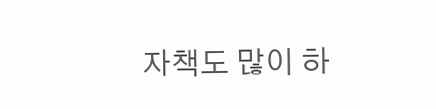자책도 많이 하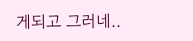게되고 그러네..